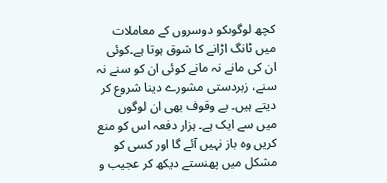کچھ لوگوںکو دوسروں کے معاملات میں ٹانگ اڑانے کا شوق ہوتا ہے۔کوئی ان کی مانے نہ مانے کوئی ان کو سنے نہ سنے، زبردستی مشورے دینا شروع کر دیتے ہیں۔ بے وقوف بھی ان لوگوں میں سے ایک ہے۔ ہزار دفعہ اس کو منع کریں وہ باز نہیں آئے گا اور کسی کو مشکل میں پھنستے دیکھ کر عجیب و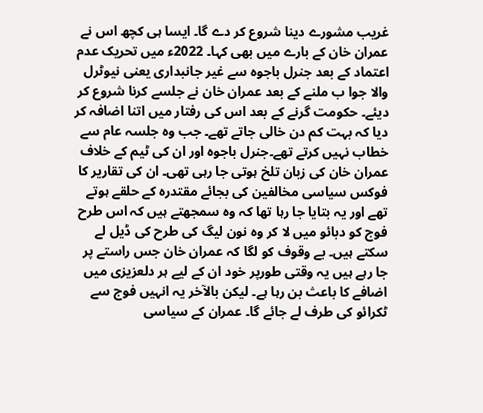غریب مشورے دینا شروع کر دے گا۔ ایسا ہی کچھ اس نے عمران خان کے بارے میں بھی کہا۔ 2022ء میں تحریک عدم اعتماد کے بعد جنرل باجوہ سے غیر جانبداری یعنی نیوٹرل والا جوا ب ملنے کے بعد عمران خان نے جلسے کرنا شروع کر دیئے۔ حکومت گرنے کے بعد اس کی رفتار میں اتنا اضافہ کر دیا کہ بہت کم دن خالی جاتے تھے۔ جب وہ جلسہ عام سے خطاب نہیں کرتے تھے۔جنرل باجوہ اور ان کی ٹیم کے خلاف عمران خان کی زبان تلخ ہوتی جا رہی تھی۔ ان کی تقاریر کا فوکس سیاسی مخالفین کی بجائے مقتدرہ کے حلقے ہوتے تھے اور یہ بتایا جا رہا تھا کہ وہ سمجھتے ہیں کہ اس طرح فوج کو دبائو میں لا کر وہ نون لیگ کی طرح کی ڈیل لے سکتے ہیں۔ بے وقوف کو لگا کہ عمران خان جس راستے پر جا رہے ہیں یہ وقتی طورپر خود ان کے لیے ہر دلعزیزی میں اضافے کا باعث بن رہا ہے۔ لیکن بالآخر یہ انہیں فوج سے ٹکرائو کی طرف لے جائے گا۔ عمران کے سیاسی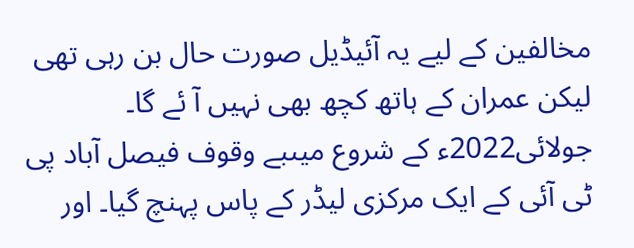مخالفین کے لیے یہ آئیڈیل صورت حال بن رہی تھی لیکن عمران کے ہاتھ کچھ بھی نہیں آ ئے گا۔ جولائی2022ء کے شروع میںبے وقوف فیصل آباد پی ٹی آئی کے ایک مرکزی لیڈر کے پاس پہنچ گیا۔ اور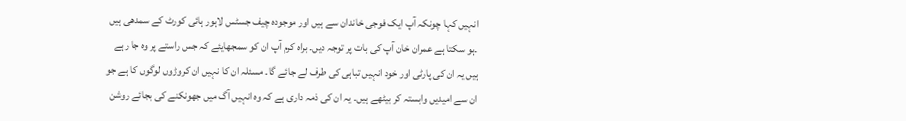انہیں کہا چونکہ آپ ایک فوجی خاندان سے ہیں اور موجودہ چیف جسٹس لاہور ہائی کورٹ کے سمدھی ہیں ۔ہو سکتا ہے عمران خان آپ کی بات پر توجہ دیں۔ براہ کرم آپ ان کو سمجھایئے کہ جس راستے پر وہ جا رہے ہیں یہ ان کی پارٹی اور خود انہیں تباہی کی طرف لے جائے گا۔ مسئلہ ان کا نہیں ان کروڑوں لوگوں کا ہے جو ان سے امیدیں وابستہ کر بیٹھے ہیں۔ یہ ان کی ذمہ داری ہے کہ وہ انہیں آگ میں جھونکنے کی بجائے روشن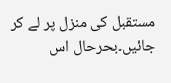مستقبل کی منزل پر لے کر جائیں۔بحرحال اس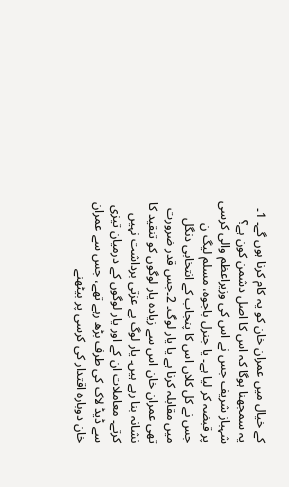کے خیال میں عمران خان کو یہ کام کرنا ہوں گے۔ 1۔ یہ سمجھنا ہوگا کہ اس کا اصل دشمن کون ہے؟ شہباز شریف جس نے اس کی وزیراعظم والی کرسی پر قبضہ کر لیا ہے۔ یا جنرل باجوہ، مسلم لیگ ن جس نے کل کلاں اس کا پنجاب کے انتخابی دنگل میں مقابلہ کرنا ہے یا یار لوگ۔ 2۔جس قدر ضرورت تھی عمران خان اس سے زیادہ یار لوگوں کو تنقید کا نشانہ بنا رہے ہیں۔ یار لوگ بے عزتی برداشت نہیں کرتے۔ معاملات ان کے اور یار لوگوں کے درمیان تیزی سے ڈیڈ لاک کی طرف بڑھ رہے تھے، جس سے عمران خان دوبارہ اقتدار کی کرسی پر بیٹھنے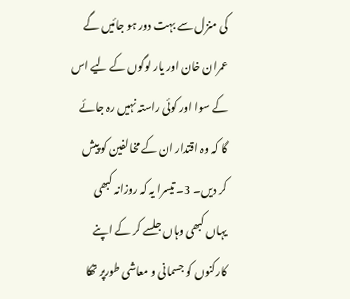کی منزل سے بہت دور ہو جائیں گے عمران خان اور یار لوگوں کے لیے اس کے سوا اور کوئی راستہ نہیں رہ جائے گا کہ وہ اقتدار ان کے مخالفین کو پیش کر دیں۔ 3۔ تیسرا یہ کہ روزانہ کبھی یہاں کبھی وہاں جلسے کر کے اپنے کارکنوں کو جسمانی و معاشی طورپر تھکا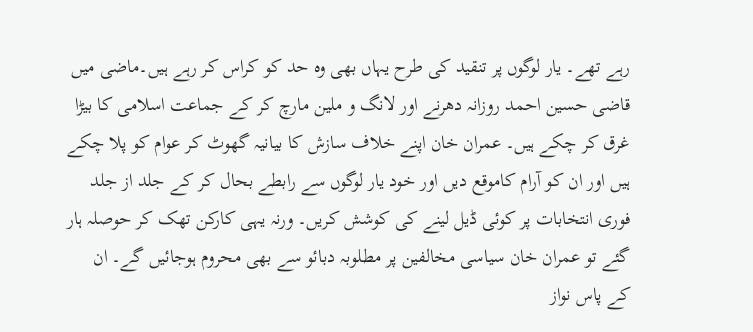رہے تھے۔ یار لوگوں پر تنقید کی طرح یہاں بھی وہ حد کو کراس کر رہے ہیں۔ماضی میں قاضی حسین احمد روزانہ دھرنے اور لانگ و ملین مارچ کر کے جماعت اسلامی کا بیڑا غرق کر چکے ہیں۔ عمران خان اپنے خلاف سازش کا بیانیہ گھوٹ کر عوام کو پلا چکے ہیں اور ان کو آرام کاموقع دیں اور خود یار لوگوں سے رابطے بحال کر کے جلد از جلد فوری انتخابات پر کوئی ڈیل لینے کی کوشش کریں۔ ورنہ یہی کارکن تھک کر حوصلہ ہار گئے تو عمران خان سیاسی مخالفین پر مطلوبہ دبائو سے بھی محروم ہوجائیں گے۔ ان کے پاس نواز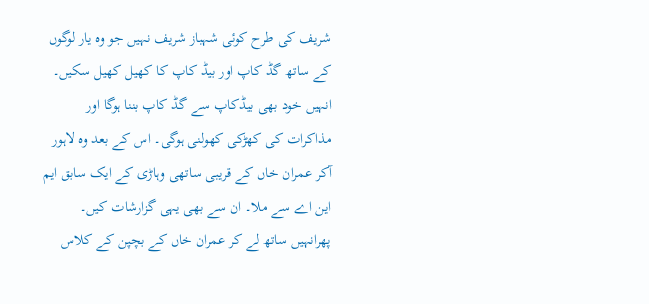شریف کی طرح کوئی شہباز شریف نہیں جو وہ یار لوگوں کے ساتھ گڈ کاپ اور بیڈ کاپ کا کھیل کھیل سکیں۔ انہیں خود بھی بیڈکاپ سے گڈ کاپ بننا ہوگا اور مذاکرات کی کھڑکی کھولنی ہوگی۔ اس کے بعد وہ لاہور آکر عمران خاں کے قریبی ساتھی وہاڑی کے ایک سابق ایم این اے سے ملا۔ ان سے بھی یہی گزارشات کیں۔ پھرانہیں ساتھ لے کر عمران خاں کے بچپن کے کلاس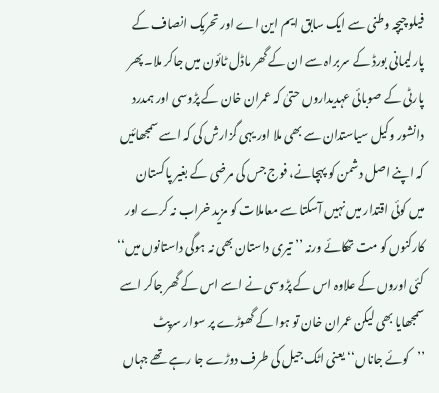فیلو چیچہ وطنی سے ایک سابق ایم این اے اور تحریک انصاف کے پارلیمانی بورڈ کے سربراہ سے ان کے گھر ماڈل ٹائون میں جاکر ملا۔ پھر پارٹی کے صوبائی عہدیداروں حتیٰ کہ عمران خان کے پڑوسی اور ہمدرد دانشور وکیل سیاستدان سے بھی ملا اور یہی گزارش کی کہ اسے سمجھائیں کہ اپنے اصل دشمن کو پہچانے، فوج جس کی مرضی کے بغیر پاکستان میں کوئی اقتدار میں نہیں آسکتا سے معاملات کو مزید خراب نہ کرے اور کارکنوں کو مت تھکائے ورنہ ’’تیری داستان بھی نہ ہوگی داستانوں میں‘‘ کئی اوروں کے علاوہ اس کے پڑوسی نے اسے اس کے گھر جاکر اسے سمجھایا بھی لیکن عمران خان تو ہوا کے گھوڑے پر سوار سرپٹ ’’کوئے جاناں‘‘ یعنی اٹک جیل کی طرف دوڑے جا رہے تھے جہاں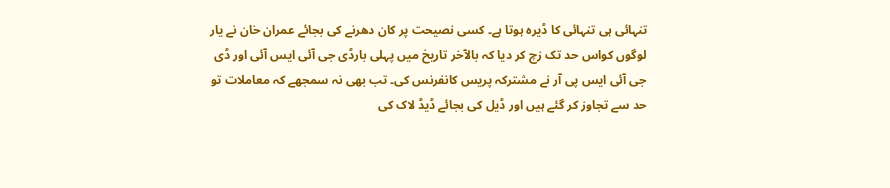تنہائی ہی تنہائی کا ڈیرہ ہوتا ہے۔ کسی نصیحت پر کان دھرنے کی بجائے عمران خان نے یار لوگوں کواس حد تک زچ کر دیا کہ بالآخر تاریخ میں پہلی بارڈی جی آئی ایس آئی اور ڈی جی آئی ایس پی آر نے مشترکہ پریس کانفرنس کی۔ تب بھی نہ سمجھے کہ معاملات تو حد سے تجاوز کر گئے ہیں اور ڈیل کی بجائے ڈیڈ لاک کی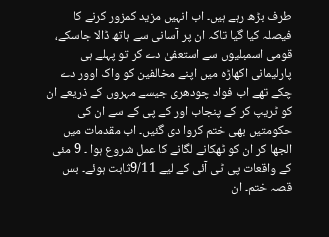طرف بڑھ رہے ہیں۔ اب انہیں مزید کمزور کرنے کا فیصلہ کیا گیا تاکہ ان پر آسانی سے ہاتھ ڈالا جاسکے، قومی اسمبلیوں سے استعفیٰ دے کر تو پہلے ہی پارلیمانی اکھاڑہ میں اپنے مخالفین کو واک اوور دے چکے تھے اب فواد چودھری جیسے مہروں کے ذریعے ان کو ٹریپ کر کے پنجاب اور کے پی کے سے ان کی حکومتیں بھی ختم کروا دی گئیں۔ اب مقدمات میں الجھا کر ان کو ٹھکانے لگانے کا عمل شروع ہوا ۔ 9 مئی کے واقعات پی ٹی آئی کے لیے 9/11ثابت ہوئے۔ بس قصہ ختم۔ ان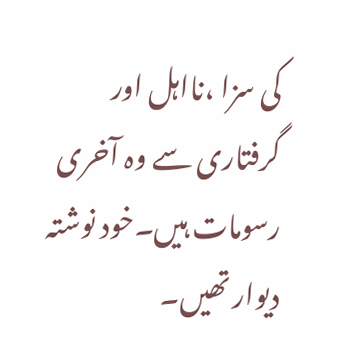کی سزا ،نااہل اور گرفتاری سے وہ آخری رسومات ہیں۔خود نوشتہ دیوار تھیں۔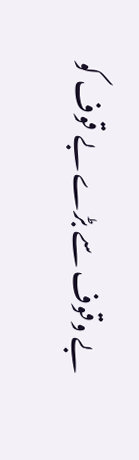بے وقوف سے بڑے بے قوف کو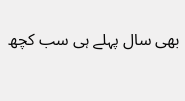بھی سال پہلے ہی سب کچھ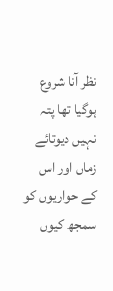نظر آنا شروع ہوگیا تھا پتہ نہیں دیوتائے زماں اور اس کے حواریوں کو سمجھ کیوں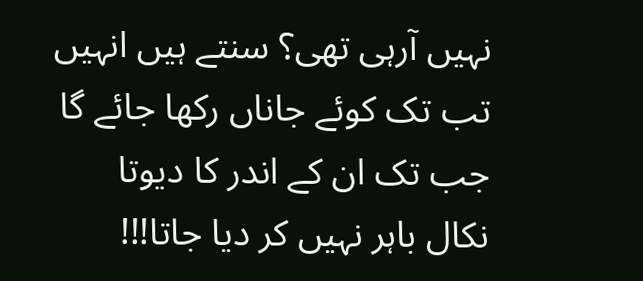نہیں آرہی تھی؟ سنتے ہیں انہیں تب تک کوئے جاناں رکھا جائے گا جب تک ان کے اندر کا دیوتا نکال باہر نہیں کر دیا جاتا!!!